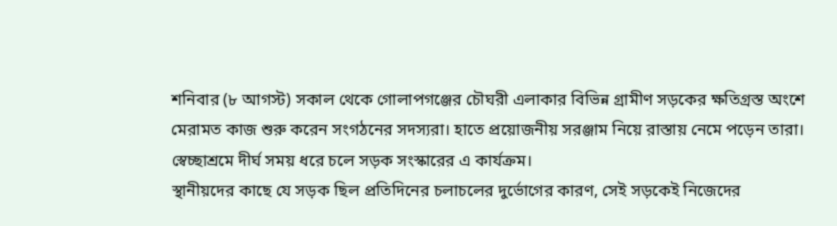শনিবার (৮ আগস্ট) সকাল থেকে গোলাপগঞ্জের চৌঘরী এলাকার বিভিন্ন গ্রামীণ সড়কের ক্ষতিগ্রস্ত অংশে মেরামত কাজ শুরু করেন সংগঠনের সদস্যরা। হাতে প্রয়োজনীয় সরঞ্জাম নিয়ে রাস্তায় নেমে পড়েন তারা। স্বেচ্ছাশ্রমে দীর্ঘ সময় ধরে চলে সড়ক সংস্কারের এ কার্যক্রম।
স্থানীয়দের কাছে যে সড়ক ছিল প্রতিদিনের চলাচলের দুর্ভোগের কারণ, সেই সড়কেই নিজেদের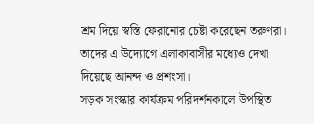শ্রম দিয়ে স্বস্তি ফেরানোর চেষ্টা করেছেন তরুণরা। তাদের এ উদ্যোগে এলাকাবাসীর মধ্যেও দেখা দিয়েছে আনন্দ ও প্রশংসা।
সড়ক সংস্কার কার্যক্রম পরিদর্শনকালে উপস্থিত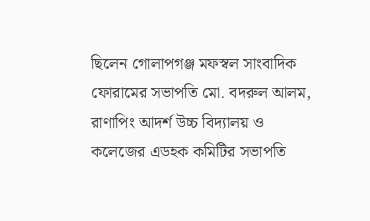ছিলেন গোলাপগঞ্জ মফস্বল সাংবাদিক ফোরামের সভাপতি মো. বদরুল আলম, রাণাপিং আদর্শ উচ্চ বিদ্যালয় ও কলেজের এডহক কমিটির সভাপতি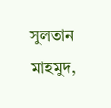সুলতান মাহমুদ,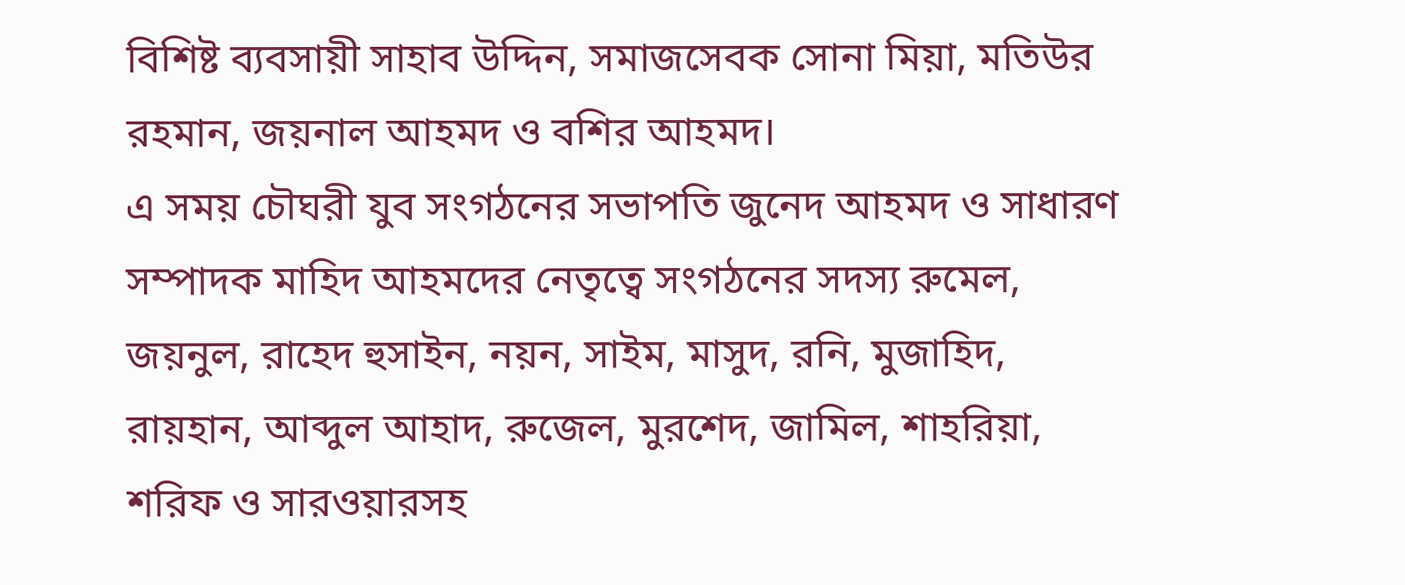বিশিষ্ট ব্যবসায়ী সাহাব উদ্দিন, সমাজসেবক সোনা মিয়া, মতিউর রহমান, জয়নাল আহমদ ও বশির আহমদ।
এ সময় চৌঘরী যুব সংগঠনের সভাপতি জুনেদ আহমদ ও সাধারণ সম্পাদক মাহিদ আহমদের নেতৃত্বে সংগঠনের সদস্য রুমেল, জয়নুল, রাহেদ হুসাইন, নয়ন, সাইম, মাসুদ, রনি, মুজাহিদ, রায়হান, আব্দুল আহাদ, রুজেল, মুরশেদ, জামিল, শাহরিয়া, শরিফ ও সারওয়ারসহ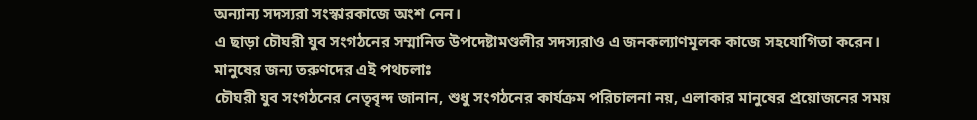অন্যান্য সদস্যরা সংস্কারকাজে অংশ নেন।
এ ছাড়া চৌঘরী যুব সংগঠনের সম্মানিত উপদেষ্টামণ্ডলীর সদস্যরাও এ জনকল্যাণমূলক কাজে সহযোগিতা করেন।
মানুষের জন্য তরুণদের এই পথচলাঃ
চৌঘরী যুব সংগঠনের নেতৃবৃন্দ জানান, শুধু সংগঠনের কার্যক্রম পরিচালনা নয়, এলাকার মানুষের প্রয়োজনের সময়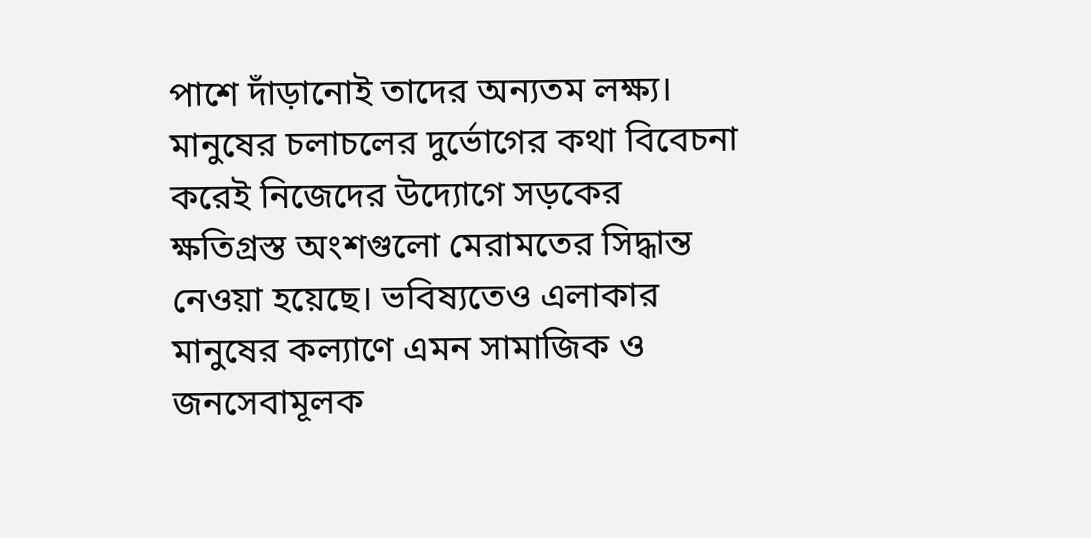পাশে দাঁড়ানোই তাদের অন্যতম লক্ষ্য।
মানুষের চলাচলের দুর্ভোগের কথা বিবেচনা করেই নিজেদের উদ্যোগে সড়কের ক্ষতিগ্রস্ত অংশগুলো মেরামতের সিদ্ধান্ত নেওয়া হয়েছে। ভবিষ্যতেও এলাকার মানুষের কল্যাণে এমন সামাজিক ও জনসেবামূলক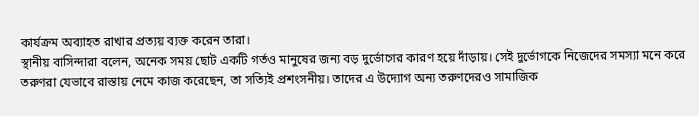কার্যক্রম অব্যাহত রাখার প্রত্যয় ব্যক্ত করেন তারা।
স্থানীয় বাসিন্দারা বলেন, অনেক সময় ছোট একটি গর্তও মানুষের জন্য বড় দুর্ভোগের কারণ হয়ে দাঁড়ায়। সেই দুর্ভোগকে নিজেদের সমস্যা মনে করে তরুণরা যেভাবে রাস্তায় নেমে কাজ করেছেন, তা সত্যিই প্রশংসনীয়। তাদের এ উদ্যোগ অন্য তরুণদেরও সামাজিক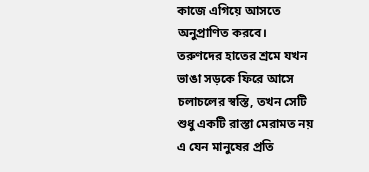কাজে এগিয়ে আসতে অনুপ্রাণিত করবে।
তরুণদের হাতের শ্রমে যখন ভাঙা সড়কে ফিরে আসে চলাচলের স্বস্তি, তখন সেটি শুধু একটি রাস্তা মেরামত নয় এ যেন মানুষের প্রতি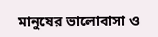মানুষের ভালোবাসা ও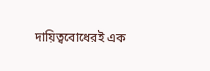দায়িত্ববোধেরই এক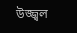উজ্জ্বল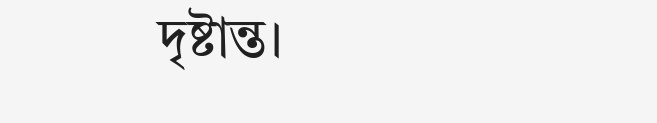দৃষ্টান্ত।